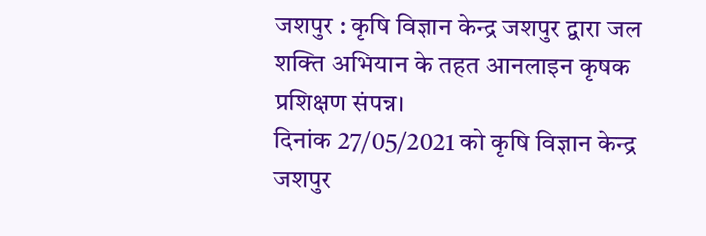जशपुर : कृषि विज्ञान केन्द्र जशपुर द्वारा जल शक्ति अभियान के तहत आनलाइन कृषक प्रशिक्षण संपन्न।
दिनांक 27/05/2021 को कृषि विज्ञान केन्द्र जशपुर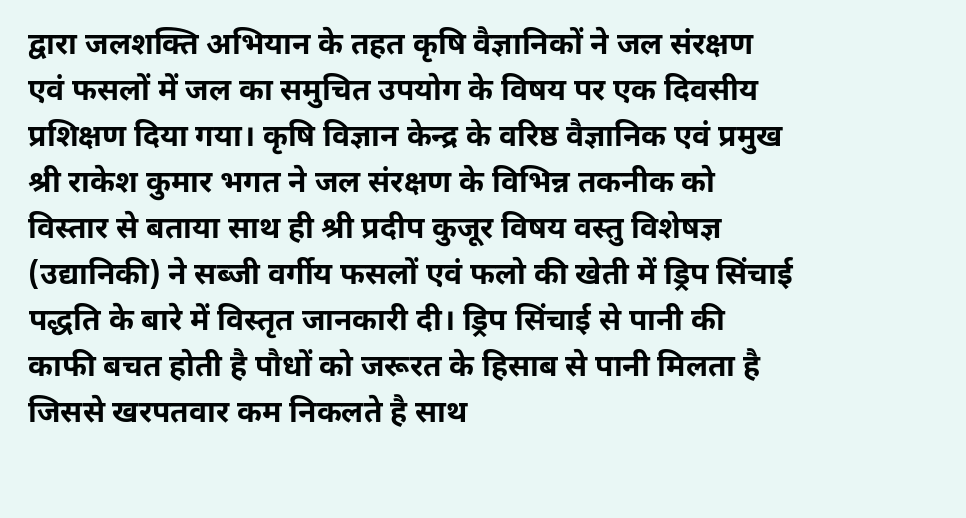द्वारा जलशक्ति अभियान के तहत कृषि वैज्ञानिकों ने जल संरक्षण एवं फसलों में जल का समुचित उपयोग के विषय पर एक दिवसीय प्रशिक्षण दिया गया। कृषि विज्ञान केन्द्र के वरिष्ठ वैज्ञानिक एवं प्रमुख श्री राकेश कुमार भगत ने जल संरक्षण के विभिन्न तकनीक को विस्तार से बताया साथ ही श्री प्रदीप कुजूर विषय वस्तु विशेषज्ञ (उद्यानिकी) ने सब्जी वर्गीय फसलों एवं फलो की खेती में ड्रिप सिंचाई पद्धति के बारे में विस्तृत जानकारी दी। ड्रिप सिंचाई से पानी की काफी बचत होती है पौधों को जरूरत के हिसाब से पानी मिलता है जिससे खरपतवार कम निकलते है साथ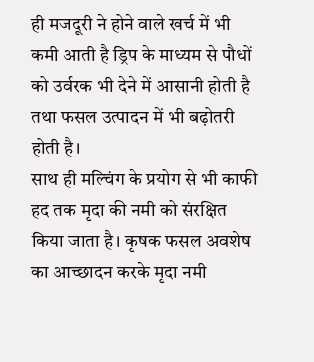ही मजदूरी ने होने वाले खर्च में भी कमी आती है ड्रिप के माध्यम से पौधों को उर्वरक भी देने में आसानी होती है तथा फसल उत्पादन में भी बढ़ोतरी होती है।
साथ ही मल्चिंग के प्रयोग से भी काफी हद तक मृदा की नमी को संरक्षित किया जाता है। कृषक फसल अवशेष का आच्छादन करके मृदा नमी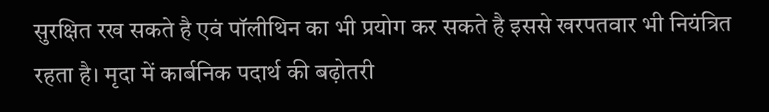सुरक्षित रख सकते है एवं पॉलीथिन का भी प्रयोग कर सकते है इससे खरपतवार भी नियंत्रित रहता है। मृदा में कार्बनिक पदार्थ की बढ़ोतरी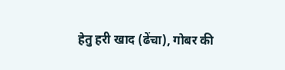हेतु हरी खाद (ढेंचा), गोबर की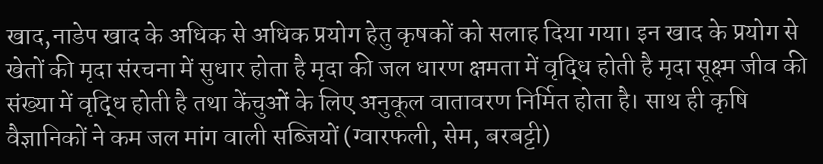खाद,नाडेप खाद के अधिक से अधिक प्रयोग हेतु कृषकों को सलाह दिया गया। इन खाद के प्रयोग से खेतों की मृदा संरचना में सुधार होता है मृदा की जल धारण क्षमता में वृद्धि होती है मृदा सूक्ष्म जीव की संख्या में वृद्धि होती है तथा केंचुओं के लिए अनुकूल वातावरण निर्मित होता है। साथ ही कृषि वैज्ञानिकों ने कम जल मांग वाली सब्जियों (ग्वारफली, सेम, बरबट्टी)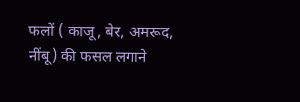फलों ( काजू, बेर, अमरूद, नींबू) की फसल लगाने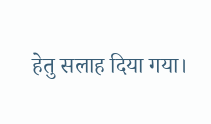हेतु सलाह दिया गया।